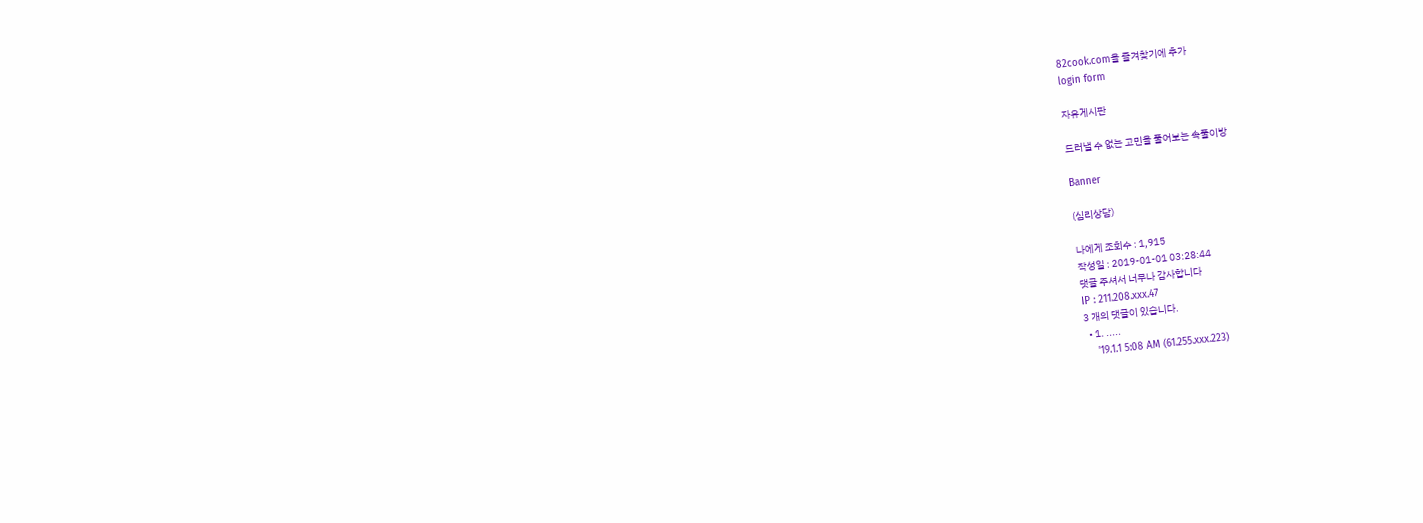82cook.com을 즐겨찾기에 추가
login form

자유게시판

드러낼 수 없는 고민을 풀어보는 속풀이방

Banner

(심리상담)

나에게 조회수 : 1,915
작성일 : 2019-01-01 03:28:44
댓글 주셔서 너무나 감사합니다
IP : 211.208.xxx.47
3 개의 댓글이 있습니다.
  • 1. .....
    '19.1.1 5:08 AM (61.255.xxx.223)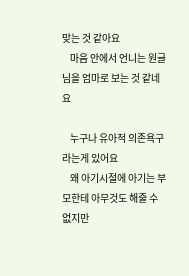맞는 것 같아요
    마음 안에서 언니는 원글님을 엄마로 보는 것 같네요

    누구나 유아적 의존욕구라는게 있어요
    왜 아기시절에 아기는 부모한테 아무것도 해줄 수 없지만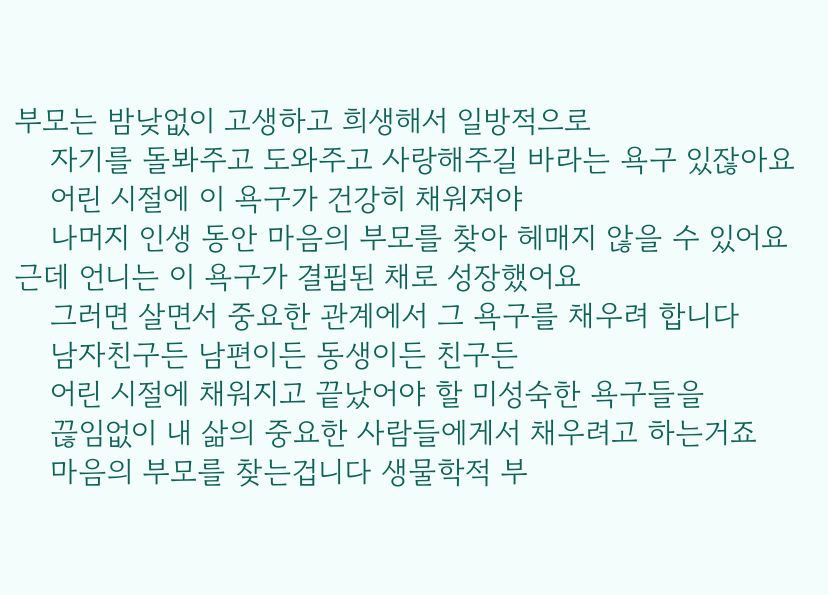부모는 밤낮없이 고생하고 희생해서 일방적으로
    자기를 돌봐주고 도와주고 사랑해주길 바라는 욕구 있잖아요
    어린 시절에 이 욕구가 건강히 채워져야
    나머지 인생 동안 마음의 부모를 찾아 헤매지 않을 수 있어요 근데 언니는 이 욕구가 결핍된 채로 성장했어요
    그러면 살면서 중요한 관계에서 그 욕구를 채우려 합니다
    남자친구든 남편이든 동생이든 친구든
    어린 시절에 채워지고 끝났어야 할 미성숙한 욕구들을
    끊임없이 내 삶의 중요한 사람들에게서 채우려고 하는거죠
    마음의 부모를 찾는겁니다 생물학적 부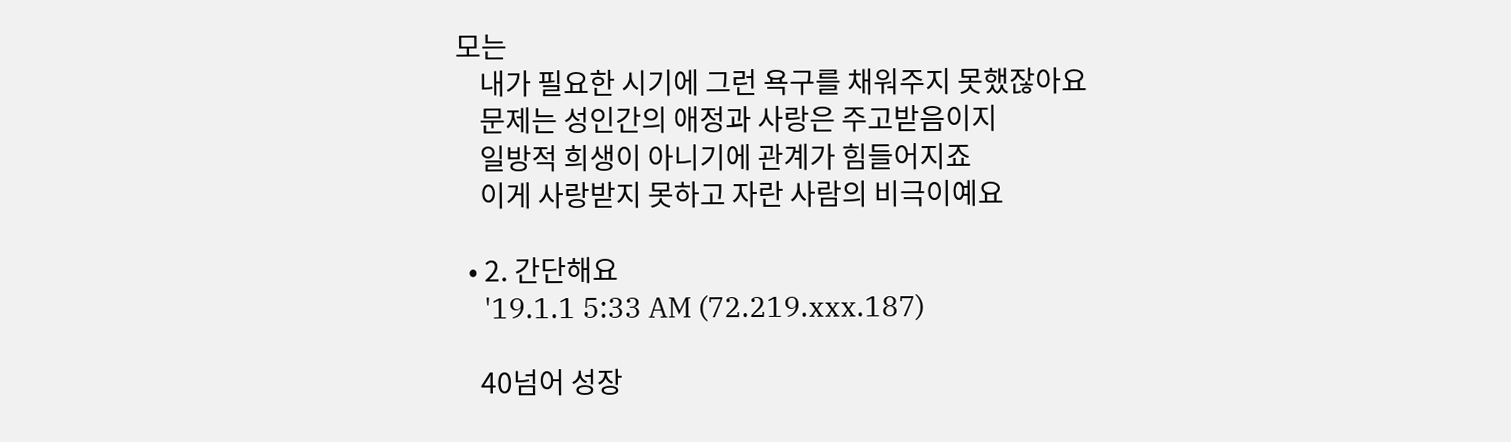모는
    내가 필요한 시기에 그런 욕구를 채워주지 못했잖아요
    문제는 성인간의 애정과 사랑은 주고받음이지
    일방적 희생이 아니기에 관계가 힘들어지죠
    이게 사랑받지 못하고 자란 사람의 비극이예요

  • 2. 간단해요
    '19.1.1 5:33 AM (72.219.xxx.187)

    40넘어 성장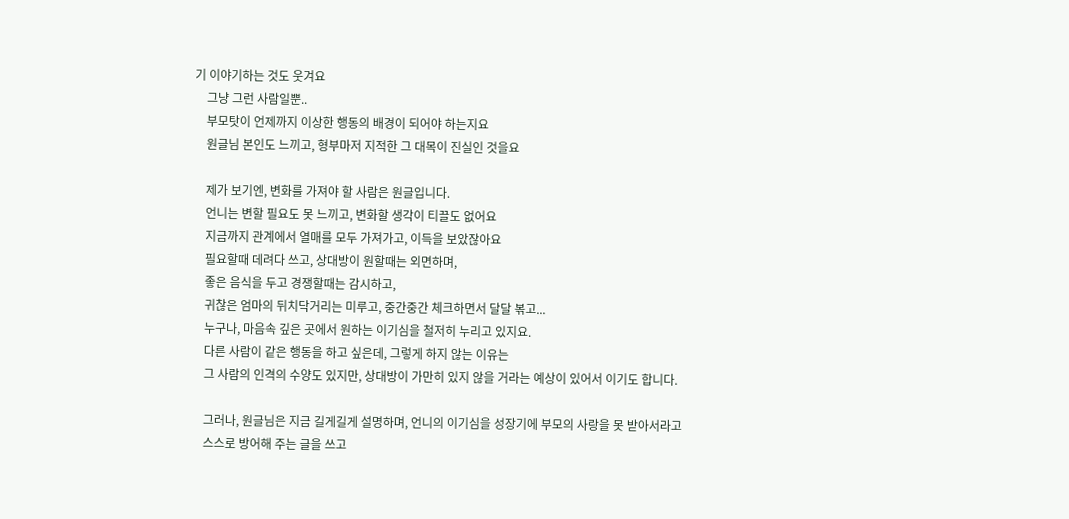기 이야기하는 것도 웃겨요
    그냥 그런 사람일뿐..
    부모탓이 언제까지 이상한 행동의 배경이 되어야 하는지요
    원글님 본인도 느끼고, 형부마저 지적한 그 대목이 진실인 것을요

    제가 보기엔, 변화를 가져야 할 사람은 원글입니다.
    언니는 변할 필요도 못 느끼고, 변화할 생각이 티끌도 없어요
    지금까지 관계에서 열매를 모두 가져가고, 이득을 보았잖아요
    필요할때 데려다 쓰고, 상대방이 원할때는 외면하며,
    좋은 음식을 두고 경쟁할때는 감시하고,
    귀찮은 엄마의 뒤치닥거리는 미루고, 중간중간 체크하면서 달달 볶고...
    누구나, 마음속 깊은 곳에서 원하는 이기심을 철저히 누리고 있지요.
    다른 사람이 같은 행동을 하고 싶은데, 그렇게 하지 않는 이유는
    그 사람의 인격의 수양도 있지만, 상대방이 가만히 있지 않을 거라는 예상이 있어서 이기도 합니다.

    그러나, 원글님은 지금 길게길게 설명하며, 언니의 이기심을 성장기에 부모의 사랑을 못 받아서라고
    스스로 방어해 주는 글을 쓰고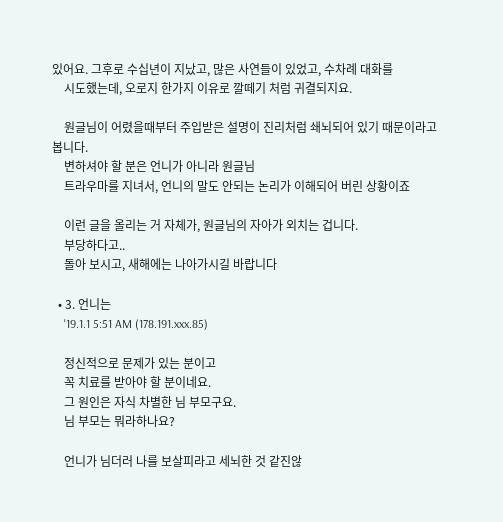있어요. 그후로 수십년이 지났고, 많은 사연들이 있었고, 수차례 대화를
    시도했는데, 오로지 한가지 이유로 깔떼기 처럼 귀결되지요.

    원글님이 어렸을때부터 주입받은 설명이 진리처럼 쇄뇌되어 있기 때문이라고 봅니다.
    변하셔야 할 분은 언니가 아니라 원글님
    트라우마를 지녀서, 언니의 말도 안되는 논리가 이해되어 버린 상황이죠

    이런 글을 올리는 거 자체가, 원글님의 자아가 외치는 겁니다.
    부당하다고..
    돌아 보시고, 새해에는 나아가시길 바랍니다

  • 3. 언니는
    '19.1.1 5:51 AM (178.191.xxx.85)

    정신적으로 문제가 있는 분이고
    꼭 치료를 받아야 할 분이네요.
    그 원인은 자식 차별한 님 부모구요.
    님 부모는 뭐라하나요?

    언니가 님더러 나를 보살피라고 세뇌한 것 같진않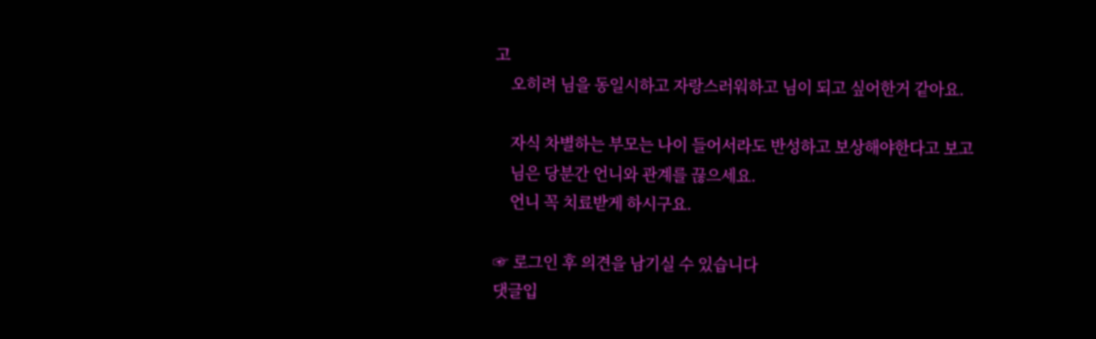고
    오히려 님을 동일시하고 자랑스러워하고 님이 되고 싶어한거 같아요.

    자식 차별하는 부모는 나이 들어서라도 반성하고 보상해야한다고 보고
    님은 당분간 언니와 관계를 끊으세요.
    언니 꼭 치료받게 하시구요.

☞ 로그인 후 의견을 남기실 수 있습니다
댓글입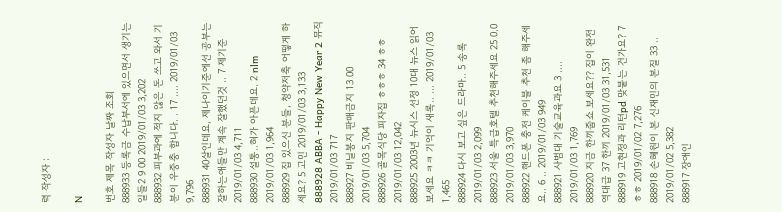력 작성자 :

N

번호 제목 작성자 날짜 조회
888933 등록금 수납부서에 있으면서 생기는 일들2 9 00 2019/01/03 3,202
888932 피부과에 적지 않은 돈 쓰고 와서 기분이 우중충 합니다. . 17 .... 2019/01/03 9,796
888931 40살인데요, 제나이기준에선 공부는 잘하는애들만 계속 잘했던것 .. 7 제기준 2019/01/03 4,711
888930 설통..혀가 아픈데요. 2 nlm 2019/01/03 1,964
888929 집 있으신 분들, 청약저축 어떻게 하세요? 5 고민 2019/01/03 3,133
888928 ABBA - Happy New Year 2 뮤직 2019/01/03 717
888927 비닐봉지 판매금지 13 00 2019/01/03 5,704
888926 골목식당 피자집 ㅎㅎㅎ 34 ㅎㅎ 2019/01/03 12,042
888925 2003년 뉴시스 선정 10대 뉴스 읽어보세요 ㅋㅋ 기억이 새록.. ... 2019/01/03 1,465
888924 다시 보고 싶은 드라마.. 5 송록 2019/01/03 2,099
888923 서울 특급호텔 추천해주세요 25 0.0 2019/01/03 3,970
888922 핸드폰 충전 케이블 추천 좀 해주세요.. 6 .. 2019/01/03 949
888921 사범대 기술교육과요 3 .... 2019/01/03 1,769
888920 지금 한끼줍쇼 보세요?? 집이 완전 역대급 37 한끼 2019/01/03 31,531
888919 고현정과 리턴pd 맞붙는 건가요? 7 ㅎㅎ 2019/01/02 7,276
888918 손혜원이 본 신재민의 본질 33 .. 2019/01/02 5,382
888917 장애인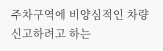주차구역에 비양심적인 차량신고하려고 하는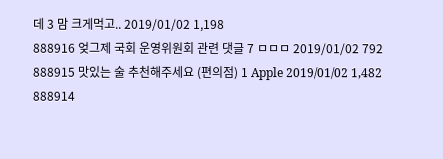데 3 맘 크게먹고.. 2019/01/02 1,198
888916 엊그제 국회 운영위원회 관련 댓글 7 ㅁㅁㅁ 2019/01/02 792
888915 맛있는 술 추천해주세요 (편의점) 1 Apple 2019/01/02 1,482
888914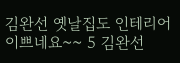김완선 옛날집도 인테리어 이쁘네요~~ 5 김완선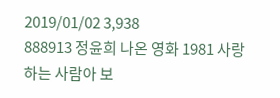2019/01/02 3,938
888913 정윤희 나온 영화 1981 사랑하는 사람아 보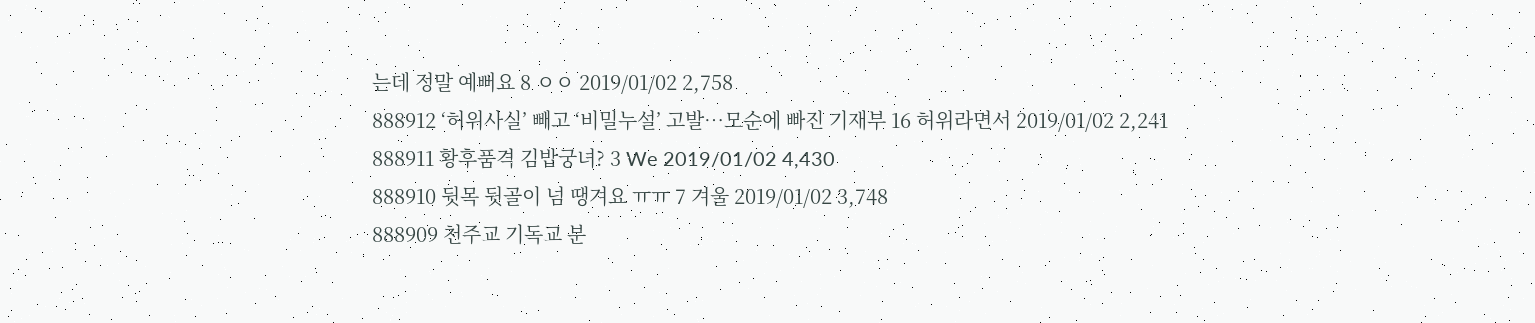는데 정말 예뻐요 8 ㅇㅇ 2019/01/02 2,758
888912 ‘허위사실’ 빼고 ‘비밀누설’ 고발…모순에 빠진 기재부 16 허위라면서 2019/01/02 2,241
888911 황후품격 김밥궁녀? 3 We 2019/01/02 4,430
888910 뒷목 뒷골이 넘 땡겨요 ㅠㅠ 7 겨울 2019/01/02 3,748
888909 천주교 기독교 분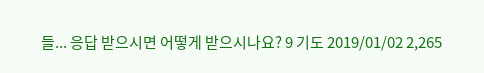들... 응답 받으시면 어떻게 받으시나요? 9 기도 2019/01/02 2,265